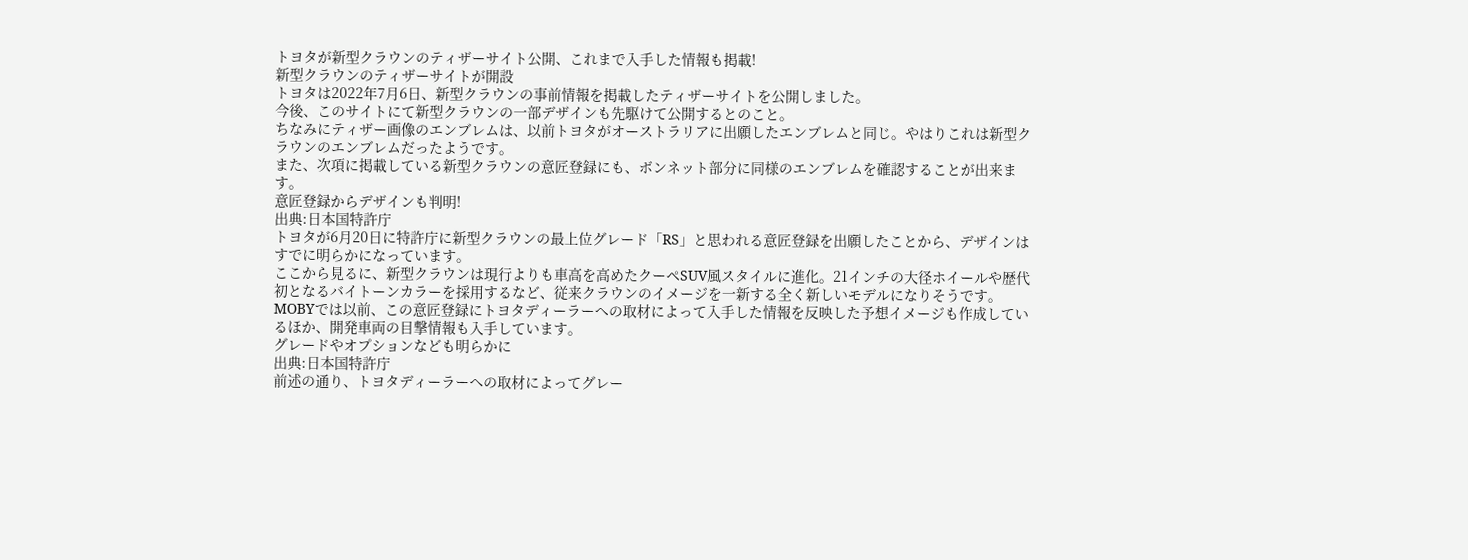トヨタが新型クラウンのティザーサイト公開、これまで入手した情報も掲載!
新型クラウンのティザーサイトが開設
トヨタは2022年7月6日、新型クラウンの事前情報を掲載したティザーサイトを公開しました。
今後、このサイトにて新型クラウンの一部デザインも先駆けて公開するとのこと。
ちなみにティザー画像のエンブレムは、以前トヨタがオーストラリアに出願したエンブレムと同じ。やはりこれは新型クラウンのエンブレムだったようです。
また、次項に掲載している新型クラウンの意匠登録にも、ボンネット部分に同様のエンブレムを確認することが出来ます。
意匠登録からデザインも判明!
出典:日本国特許庁
トヨタが6月20日に特許庁に新型クラウンの最上位グレード「RS」と思われる意匠登録を出願したことから、デザインはすでに明らかになっています。
ここから見るに、新型クラウンは現行よりも車高を高めたクーペSUV風スタイルに進化。21インチの大径ホイールや歴代初となるバイトーンカラーを採用するなど、従来クラウンのイメージを一新する全く新しいモデルになりそうです。
MOBYでは以前、この意匠登録にトヨタディーラーへの取材によって入手した情報を反映した予想イメージも作成しているほか、開発車両の目撃情報も入手しています。
グレードやオプションなども明らかに
出典:日本国特許庁
前述の通り、トヨタディーラーへの取材によってグレー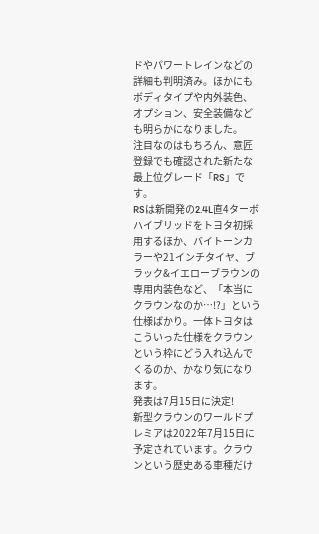ドやパワートレインなどの詳細も判明済み。ほかにもボディタイプや内外装色、オプション、安全装備なども明らかになりました。
注目なのはもちろん、意匠登録でも確認された新たな最上位グレード「RS」です。
RSは新開発の2.4L直4ターボハイブリッドをトヨタ初採用するほか、バイトーンカラーや21インチタイヤ、ブラック&イエローブラウンの専用内装色など、「本当にクラウンなのか…!?」という仕様ばかり。一体トヨタはこういった仕様をクラウンという枠にどう入れ込んでくるのか、かなり気になります。
発表は7月15日に決定!
新型クラウンのワールドプレミアは2022年7月15日に予定されています。クラウンという歴史ある車種だけ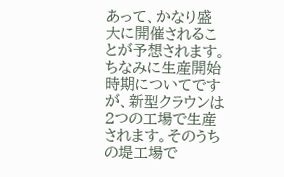あって、かなり盛大に開催されることが予想されます。
ちなみに生産開始時期についてですが、新型クラウンは2つの工場で生産されます。そのうちの堤工場で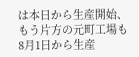は本日から生産開始、もう片方の元町工場も8月1日から生産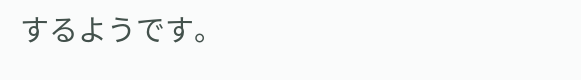するようです。